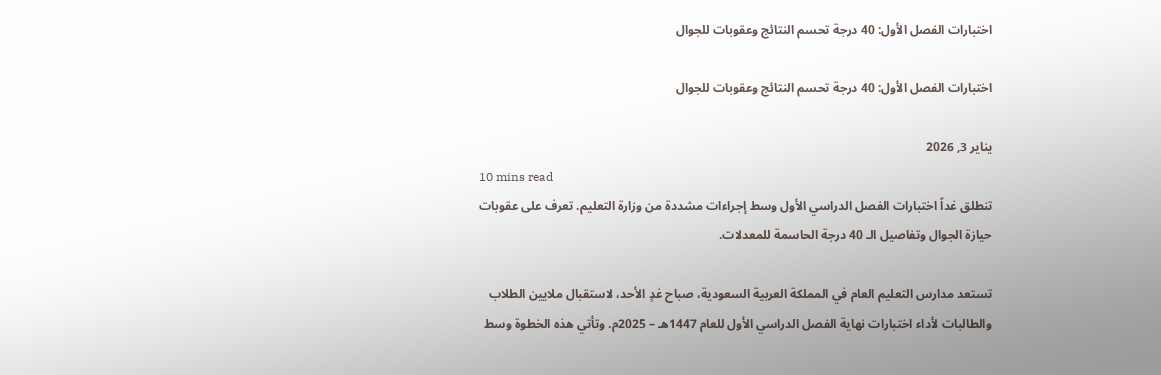اختبارات الفصل الأول: 40 درجة تحسم النتائج وعقوبات للجوال

اختبارات الفصل الأول: 40 درجة تحسم النتائج وعقوبات للجوال

يناير 3, 2026
10 mins read
تنطلق غداً اختبارات الفصل الدراسي الأول وسط إجراءات مشددة من وزارة التعليم. تعرف على عقوبات حيازة الجوال وتفاصيل الـ 40 درجة الحاسمة للمعدلات.

تستعد مدارس التعليم العام في المملكة العربية السعودية، صباح غدٍ الأحد، لاستقبال ملايين الطلاب والطالبات لأداء اختبارات نهاية الفصل الدراسي الأول للعام 1447هـ – 2025م. وتأتي هذه الخطوة وسط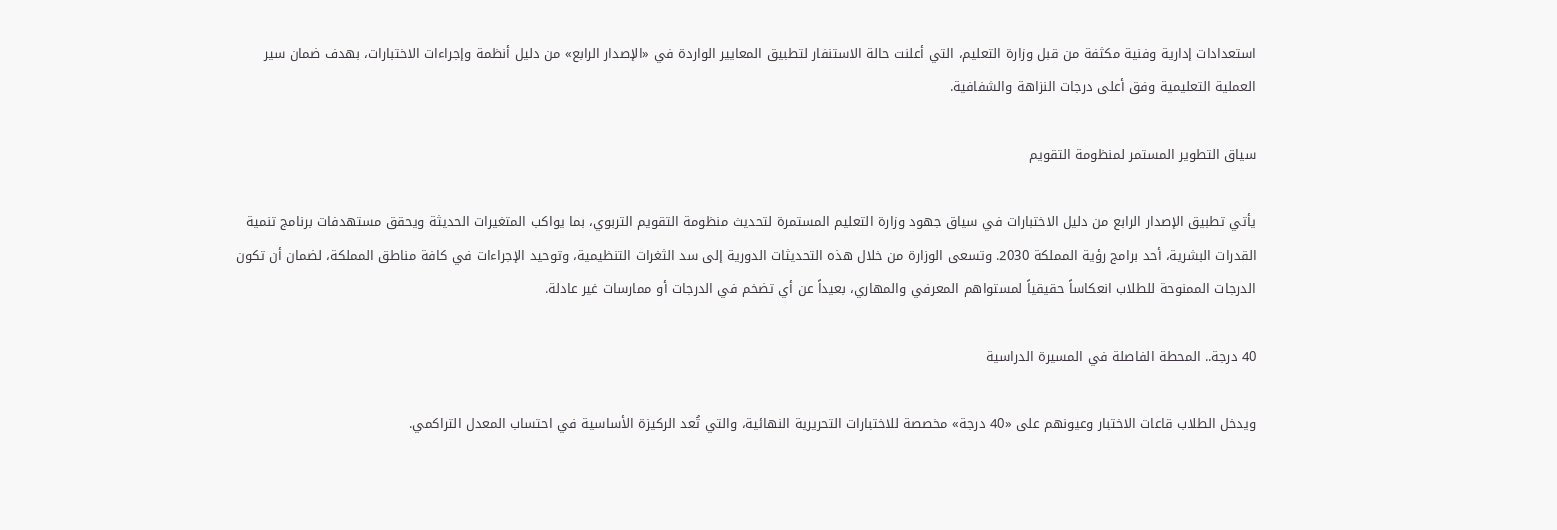استعدادات إدارية وفنية مكثفة من قبل وزارة التعليم، التي أعلنت حالة الاستنفار لتطبيق المعايير الواردة في «الإصدار الرابع» من دليل أنظمة وإجراءات الاختبارات، بهدف ضمان سير العملية التعليمية وفق أعلى درجات النزاهة والشفافية.

سياق التطوير المستمر لمنظومة التقويم

يأتي تطبيق الإصدار الرابع من دليل الاختبارات في سياق جهود وزارة التعليم المستمرة لتحديث منظومة التقويم التربوي، بما يواكب المتغيرات الحديثة ويحقق مستهدفات برنامج تنمية القدرات البشرية، أحد برامج رؤية المملكة 2030. وتسعى الوزارة من خلال هذه التحديثات الدورية إلى سد الثغرات التنظيمية، وتوحيد الإجراءات في كافة مناطق المملكة، لضمان أن تكون الدرجات الممنوحة للطلاب انعكاساً حقيقياً لمستواهم المعرفي والمهاري، بعيداً عن أي تضخم في الدرجات أو ممارسات غير عادلة.

40 درجة.. المحطة الفاصلة في المسيرة الدراسية

ويدخل الطلاب قاعات الاختبار وعيونهم على «40 درجة» مخصصة للاختبارات التحريرية النهائية، والتي تُعد الركيزة الأساسية في احتساب المعدل التراكمي.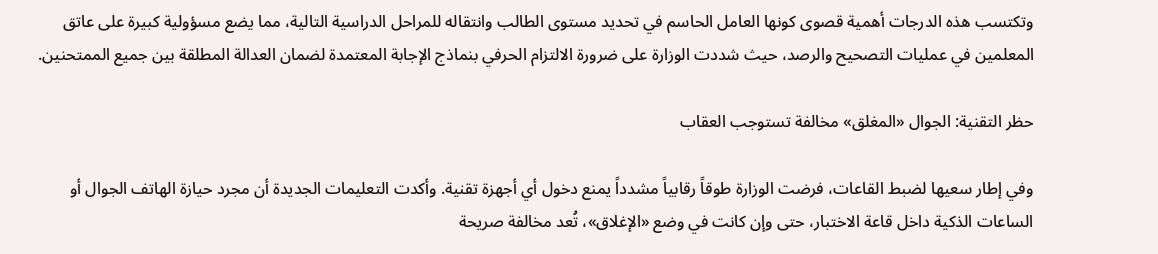وتكتسب هذه الدرجات أهمية قصوى كونها العامل الحاسم في تحديد مستوى الطالب وانتقاله للمراحل الدراسية التالية، مما يضع مسؤولية كبيرة على عاتق المعلمين في عمليات التصحيح والرصد، حيث شددت الوزارة على ضرورة الالتزام الحرفي بنماذج الإجابة المعتمدة لضمان العدالة المطلقة بين جميع الممتحنين.

حظر التقنية: الجوال «المغلق» مخالفة تستوجب العقاب

وفي إطار سعيها لضبط القاعات، فرضت الوزارة طوقاً رقابياً مشدداً يمنع دخول أي أجهزة تقنية. وأكدت التعليمات الجديدة أن مجرد حيازة الهاتف الجوال أو الساعات الذكية داخل قاعة الاختبار، حتى وإن كانت في وضع «الإغلاق»، تُعد مخالفة صريحة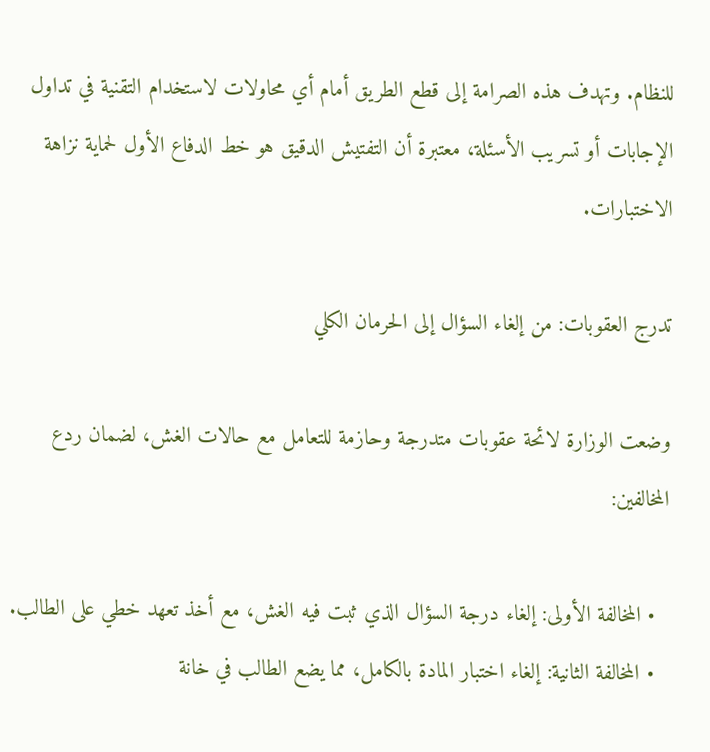للنظام. وتهدف هذه الصرامة إلى قطع الطريق أمام أي محاولات لاستخدام التقنية في تداول الإجابات أو تسريب الأسئلة، معتبرة أن التفتيش الدقيق هو خط الدفاع الأول لحماية نزاهة الاختبارات.

تدرج العقوبات: من إلغاء السؤال إلى الحرمان الكلي

وضعت الوزارة لائحة عقوبات متدرجة وحازمة للتعامل مع حالات الغش، لضمان ردع المخالفين:

  • المخالفة الأولى: إلغاء درجة السؤال الذي ثبت فيه الغش، مع أخذ تعهد خطي على الطالب.
  • المخالفة الثانية: إلغاء اختبار المادة بالكامل، مما يضع الطالب في خانة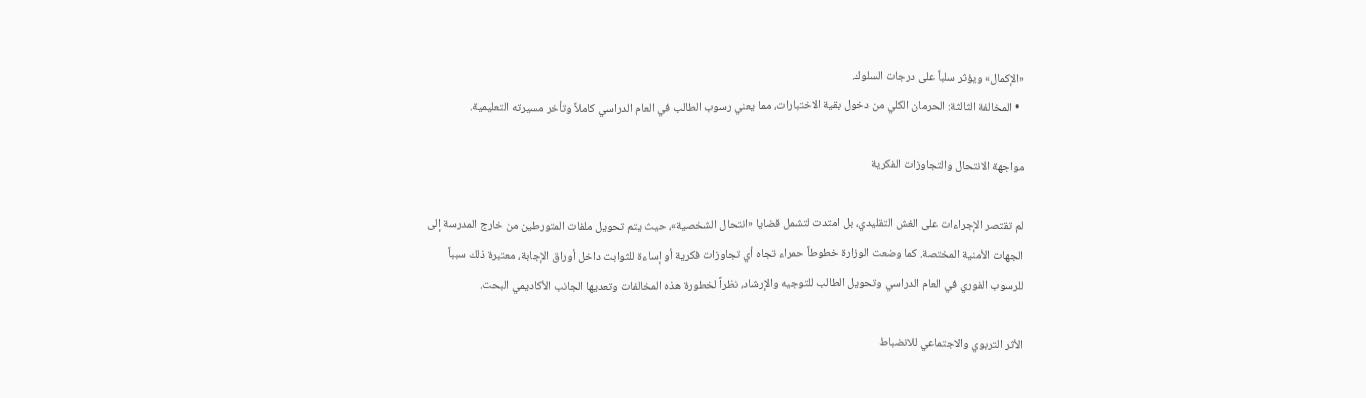«الإكمال» ويؤثر سلباً على درجات السلوك.
  • المخالفة الثالثة: الحرمان الكلي من دخول بقية الاختبارات، مما يعني رسوب الطالب في العام الدراسي كاملاً وتأخر مسيرته التعليمية.

مواجهة الانتحال والتجاوزات الفكرية

لم تقتصر الإجراءات على الغش التقليدي، بل امتدت لتشمل قضايا «انتحال الشخصية»، حيث يتم تحويل ملفات المتورطين من خارج المدرسة إلى الجهات الأمنية المختصة. كما وضعت الوزارة خطوطاً حمراء تجاه أي تجاوزات فكرية أو إساءة للثوابت داخل أوراق الإجابة، معتبرة ذلك سبباً للرسوب الفوري في العام الدراسي وتحويل الطالب للتوجيه والإرشاد، نظراً لخطورة هذه المخالفات وتعديها الجانب الأكاديمي البحت.

الأثر التربوي والاجتماعي للانضباط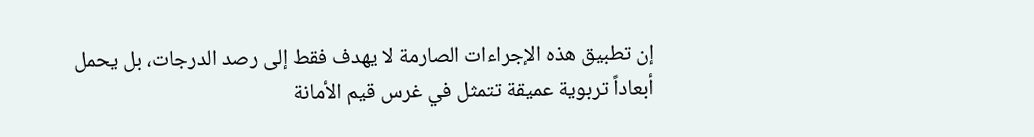إن تطبيق هذه الإجراءات الصارمة لا يهدف فقط إلى رصد الدرجات، بل يحمل أبعاداً تربوية عميقة تتمثل في غرس قيم الأمانة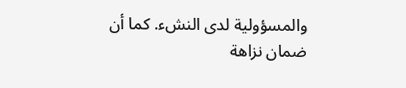والمسؤولية لدى النشء. كما أن ضمان نزاهة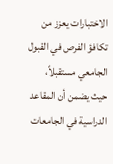الاختبارات يعزز من تكافؤ الفرص في القبول الجامعي مستقبلاً، حيث يضمن أن المقاعد الدراسية في الجامعات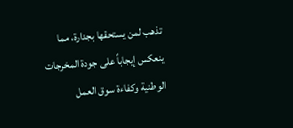تذهب لمن يستحقها بجدارة، مما ينعكس إيجاباً على جودة المخرجات الوطنية وكفاءة سوق العمل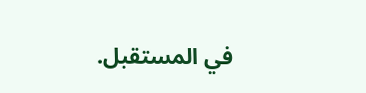في المستقبل.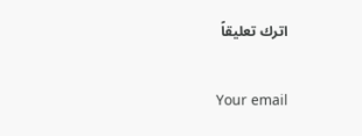اترك تعليقاً

Your email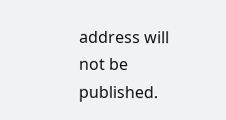address will not be published.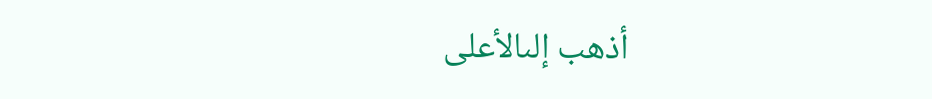أذهب إلىالأعلى